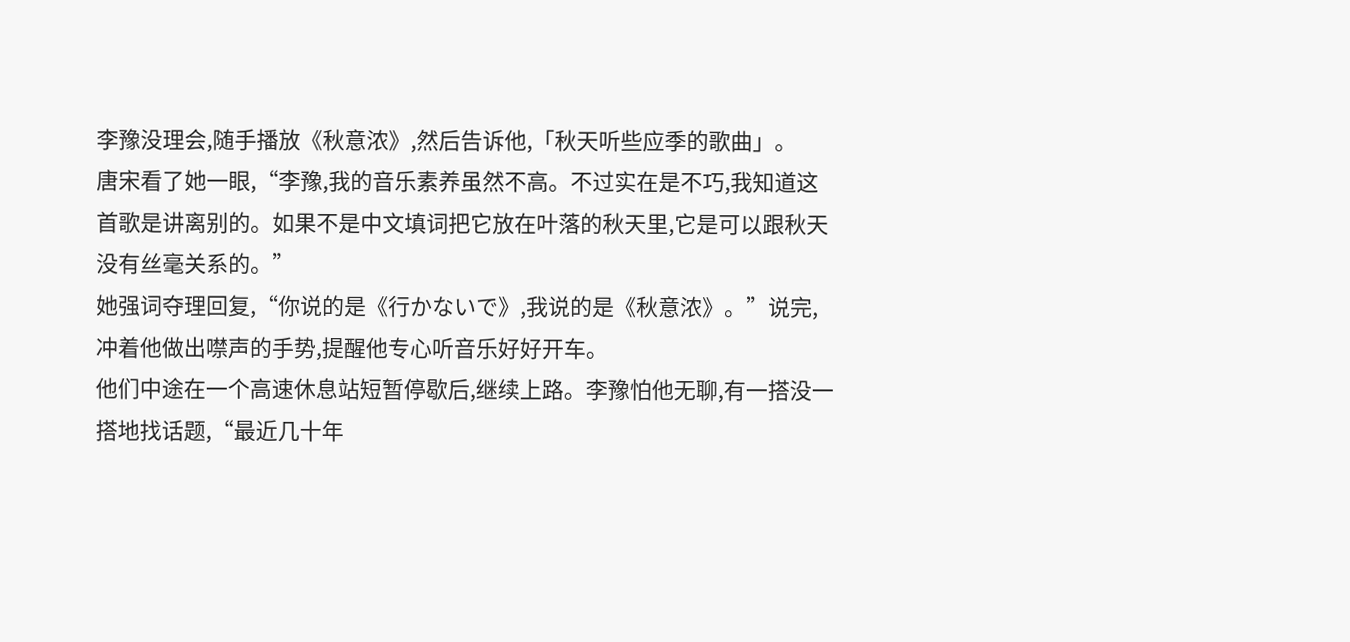李豫没理会,随手播放《秋意浓》,然后告诉他,「秋天听些应季的歌曲」。
唐宋看了她一眼,“李豫,我的音乐素养虽然不高。不过实在是不巧,我知道这首歌是讲离别的。如果不是中文填词把它放在叶落的秋天里,它是可以跟秋天没有丝毫关系的。”
她强词夺理回复,“你说的是《行かないで》,我说的是《秋意浓》。”说完,冲着他做出噤声的手势,提醒他专心听音乐好好开车。
他们中途在一个高速休息站短暂停歇后,继续上路。李豫怕他无聊,有一搭没一搭地找话题,“最近几十年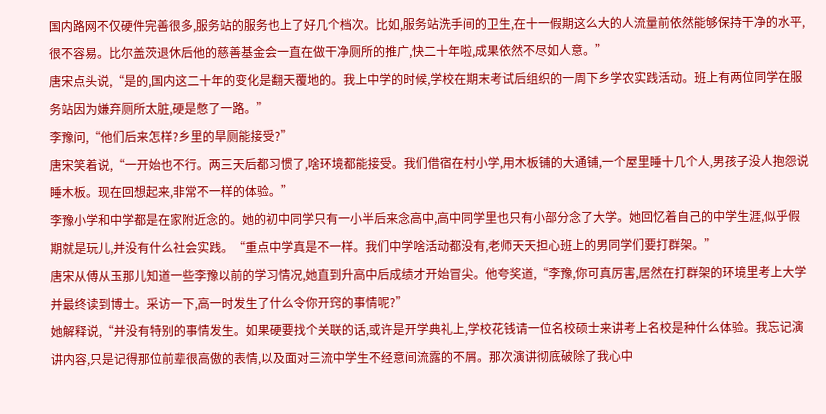国内路网不仅硬件完善很多,服务站的服务也上了好几个档次。比如,服务站洗手间的卫生,在十一假期这么大的人流量前依然能够保持干净的水平,很不容易。比尔盖茨退休后他的慈善基金会一直在做干净厕所的推广,快二十年啦,成果依然不尽如人意。”
唐宋点头说,“是的,国内这二十年的变化是翻天覆地的。我上中学的时候,学校在期末考试后组织的一周下乡学农实践活动。班上有两位同学在服务站因为嫌弃厕所太脏,硬是憋了一路。”
李豫问,“他们后来怎样?乡里的旱厕能接受?”
唐宋笑着说,“一开始也不行。两三天后都习惯了,啥环境都能接受。我们借宿在村小学,用木板铺的大通铺,一个屋里睡十几个人,男孩子没人抱怨说睡木板。现在回想起来,非常不一样的体验。”
李豫小学和中学都是在家附近念的。她的初中同学只有一小半后来念高中,高中同学里也只有小部分念了大学。她回忆着自己的中学生涯,似乎假期就是玩儿,并没有什么社会实践。“重点中学真是不一样。我们中学啥活动都没有,老师天天担心班上的男同学们要打群架。”
唐宋从傅从玉那儿知道一些李豫以前的学习情况,她直到升高中后成绩才开始冒尖。他夸奖道,“李豫,你可真厉害,居然在打群架的环境里考上大学并最终读到博士。采访一下,高一时发生了什么令你开窍的事情呢?”
她解释说,“并没有特别的事情发生。如果硬要找个关联的话,或许是开学典礼上,学校花钱请一位名校硕士来讲考上名校是种什么体验。我忘记演讲内容,只是记得那位前辈很高傲的表情,以及面对三流中学生不经意间流露的不屑。那次演讲彻底破除了我心中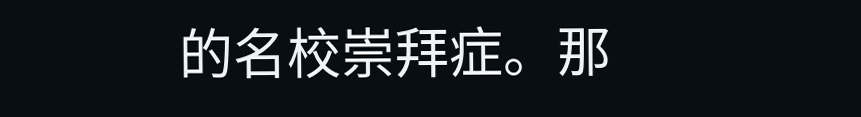的名校崇拜症。那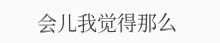会儿我觉得那么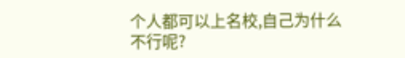个人都可以上名校,自己为什么不行呢?